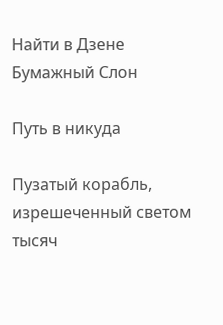Найти в Дзене
Бумажный Слон

Путь в никуда

Пузатый корабль, изрешеченный светом тысяч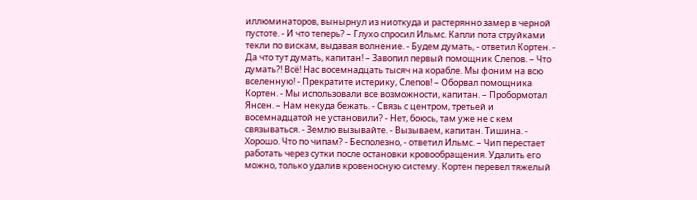иллюминаторов, вынырнул из ниоткуда и растерянно замер в черной пустоте. - И что теперь? – Глухо спросил Ильмс. Капли пота струйками текли по вискам, выдавая волнение. - Будем думать, - ответил Кортен. - Да что тут думать, капитан! – Завопил первый помощник Слепов. – Что думать?! Всё! Нас восемнадцать тысяч на корабле. Мы фоним на всю вселенную! - Прекратите истерику, Слепов! – Оборвал помощника Кортен. - Мы использовали все возможности, капитан. – Пробормотал Янсен. – Нам некуда бежать. - Связь с центром, третьей и восемнадцатой не установили? - Нет, боюсь, там уже не с кем связываться. - Землю вызывайте. - Вызываем, капитан. Тишина. - Хорошо. Что по чипам? - Бесполезно, - ответил Ильмс. – Чип перестает работать через сутки после остановки кровообращения. Удалить его можно, только удалив кровеносную систему. Кортен перевел тяжелый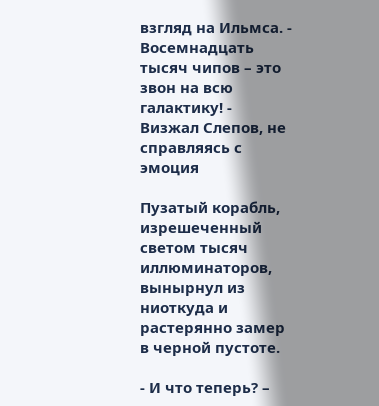взгляд на Ильмса. - Восемнадцать тысяч чипов – это звон на всю галактику! - Визжал Слепов, не справляясь с эмоция

Пузатый корабль, изрешеченный светом тысяч иллюминаторов, вынырнул из ниоткуда и растерянно замер в черной пустоте.

- И что теперь? –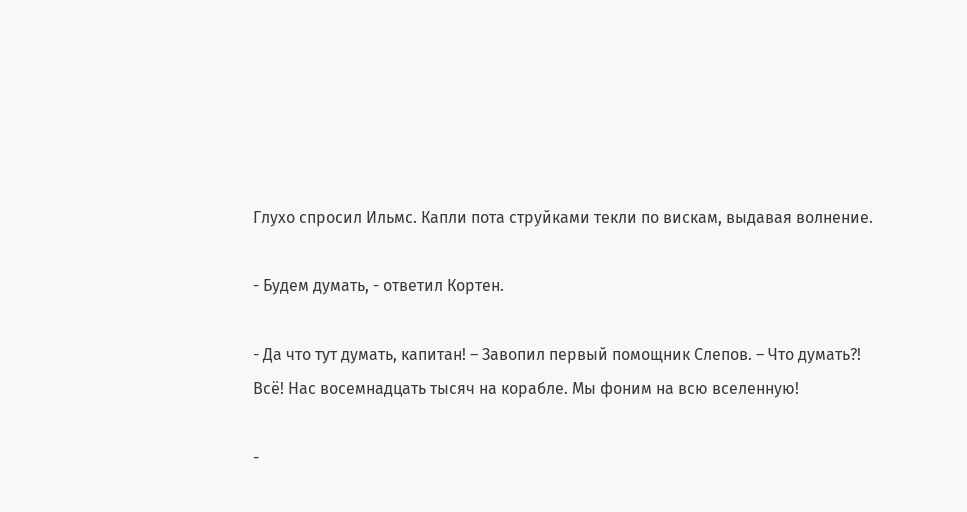Глухо спросил Ильмс. Капли пота струйками текли по вискам, выдавая волнение.

- Будем думать, - ответил Кортен.

- Да что тут думать, капитан! – Завопил первый помощник Слепов. – Что думать?! Всё! Нас восемнадцать тысяч на корабле. Мы фоним на всю вселенную!

-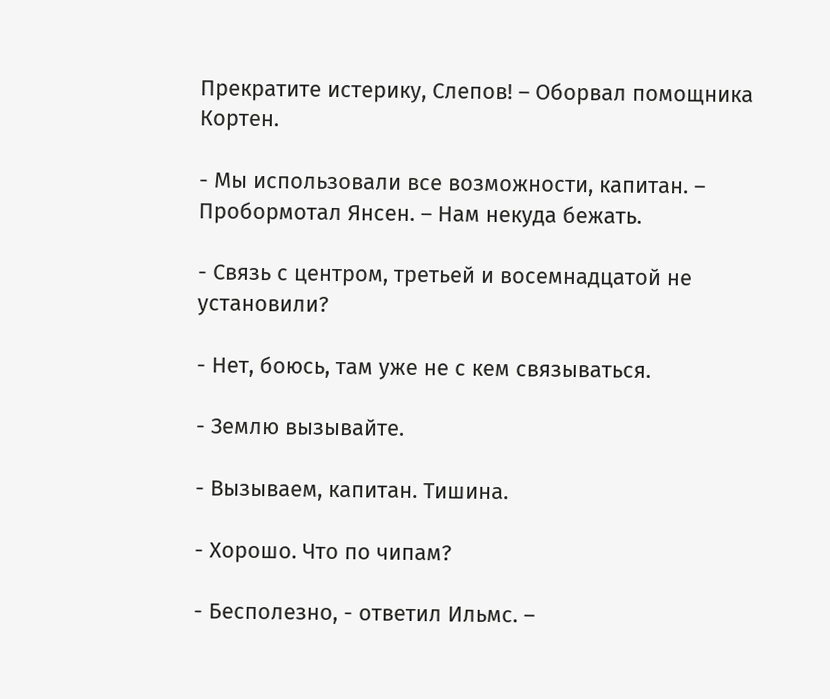Прекратите истерику, Слепов! – Оборвал помощника Кортен.

- Мы использовали все возможности, капитан. – Пробормотал Янсен. – Нам некуда бежать.

- Связь с центром, третьей и восемнадцатой не установили?

- Нет, боюсь, там уже не с кем связываться.

- Землю вызывайте.

- Вызываем, капитан. Тишина.

- Хорошо. Что по чипам?

- Бесполезно, - ответил Ильмс. –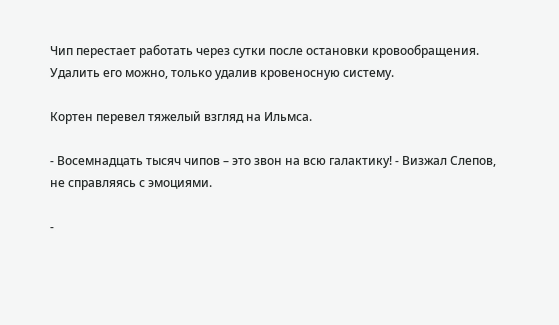Чип перестает работать через сутки после остановки кровообращения. Удалить его можно, только удалив кровеносную систему.

Кортен перевел тяжелый взгляд на Ильмса.

- Восемнадцать тысяч чипов – это звон на всю галактику! - Визжал Слепов, не справляясь с эмоциями.

-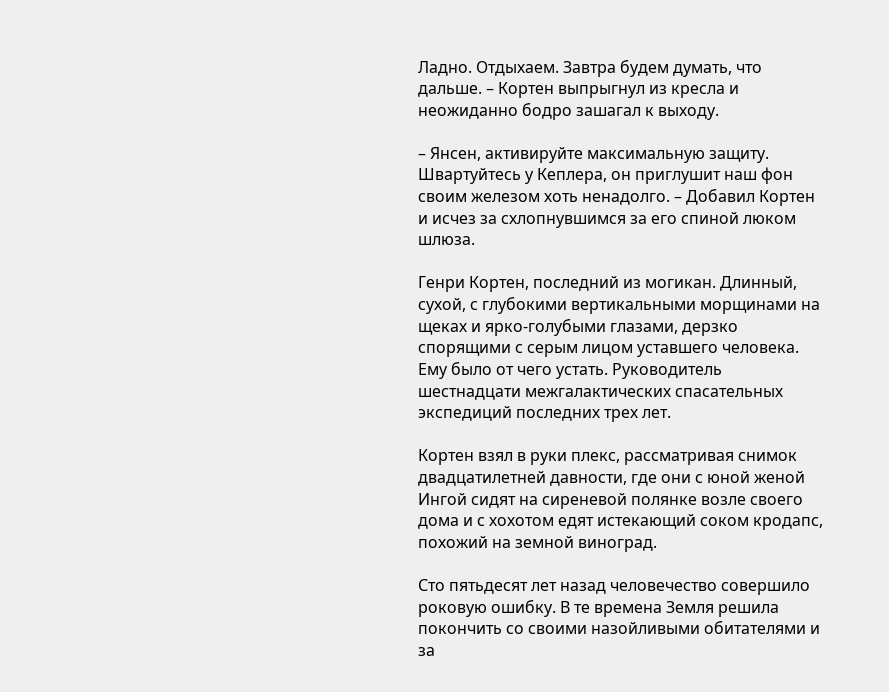Ладно. Отдыхаем. Завтра будем думать, что дальше. – Кортен выпрыгнул из кресла и неожиданно бодро зашагал к выходу.

– Янсен, активируйте максимальную защиту. Швартуйтесь у Кеплера, он приглушит наш фон своим железом хоть ненадолго. – Добавил Кортен и исчез за схлопнувшимся за его спиной люком шлюза.

Генри Кортен, последний из могикан. Длинный, сухой, с глубокими вертикальными морщинами на щеках и ярко-голубыми глазами, дерзко спорящими с серым лицом уставшего человека. Ему было от чего устать. Руководитель шестнадцати межгалактических спасательных экспедиций последних трех лет.

Кортен взял в руки плекс, рассматривая снимок двадцатилетней давности, где они с юной женой Ингой сидят на сиреневой полянке возле своего дома и с хохотом едят истекающий соком кродапс, похожий на земной виноград.

Сто пятьдесят лет назад человечество совершило роковую ошибку. В те времена Земля решила покончить со своими назойливыми обитателями и за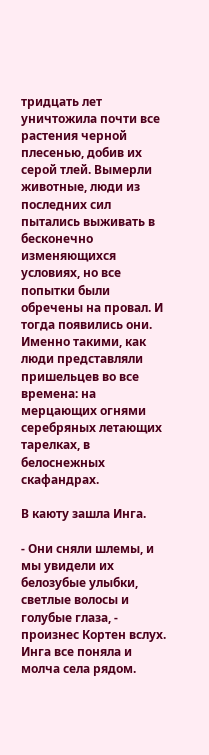тридцать лет уничтожила почти все растения черной плесенью, добив их серой тлей. Вымерли животные, люди из последних сил пытались выживать в бесконечно изменяющихся условиях, но все попытки были обречены на провал. И тогда появились они. Именно такими, как люди представляли пришельцев во все времена: на мерцающих огнями серебряных летающих тарелках, в белоснежных скафандрах.

В каюту зашла Инга.

- Они сняли шлемы, и мы увидели их белозубые улыбки, светлые волосы и голубые глаза, - произнес Кортен вслух. Инга все поняла и молча села рядом.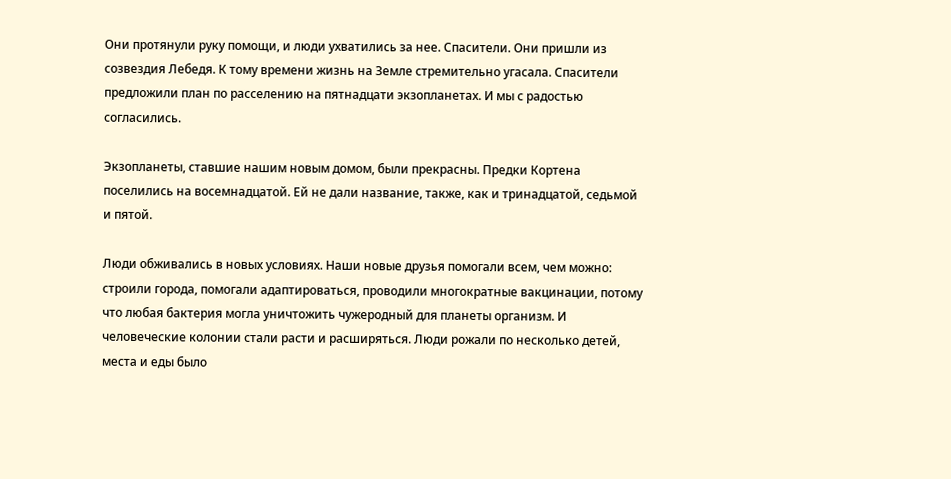Они протянули руку помощи, и люди ухватились за нее. Спасители. Они пришли из созвездия Лебедя. К тому времени жизнь на Земле стремительно угасала. Спасители предложили план по расселению на пятнадцати экзопланетах. И мы с радостью согласились.

Экзопланеты, ставшие нашим новым домом, были прекрасны. Предки Кортена поселились на восемнадцатой. Ей не дали название, также, как и тринадцатой, седьмой и пятой.

Люди обживались в новых условиях. Наши новые друзья помогали всем, чем можно: строили города, помогали адаптироваться, проводили многократные вакцинации, потому что любая бактерия могла уничтожить чужеродный для планеты организм. И человеческие колонии стали расти и расширяться. Люди рожали по несколько детей, места и еды было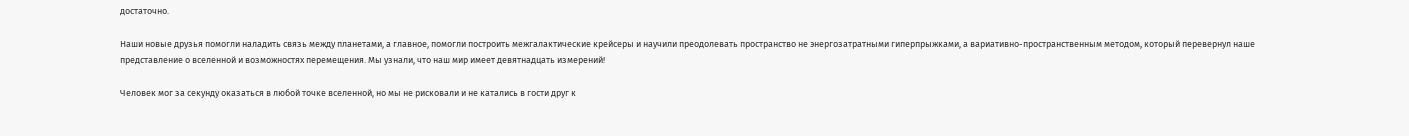достаточно.

Наши новые друзья помогли наладить связь между планетами, а главное, помогли построить межгалактические крейсеры и научили преодолевать пространство не энергозатратными гиперпрыжками, а вариативно-пространственным методом, который перевернул наше представление о вселенной и возможностях перемещения. Мы узнали, что наш мир имеет девятнадцать измерений!

Человек мог за секунду оказаться в любой точке вселенной, но мы не рисковали и не катались в гости друг к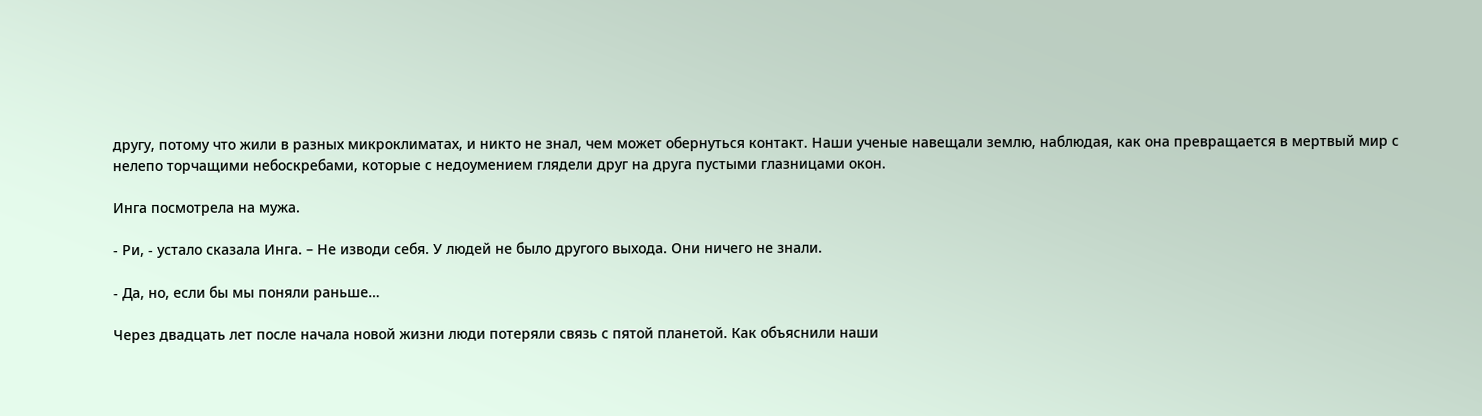другу, потому что жили в разных микроклиматах, и никто не знал, чем может обернуться контакт. Наши ученые навещали землю, наблюдая, как она превращается в мертвый мир с нелепо торчащими небоскребами, которые с недоумением глядели друг на друга пустыми глазницами окон.

Инга посмотрела на мужа.

- Ри, - устало сказала Инга. – Не изводи себя. У людей не было другого выхода. Они ничего не знали.

- Да, но, если бы мы поняли раньше…

Через двадцать лет после начала новой жизни люди потеряли связь с пятой планетой. Как объяснили наши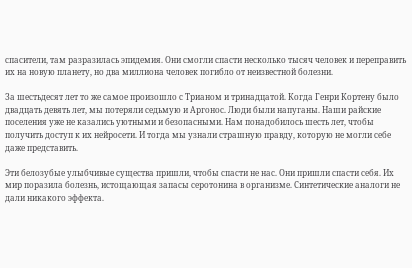спасители, там разразилась эпидемия. Они смогли спасти несколько тысяч человек и переправить их на новую планету, но два миллиона человек погибло от неизвестной болезни.

За шестьдесят лет то же самое произошло с Трианом и тринадцатой. Когда Генри Кортену было двадцать девять лет, мы потеряли седьмую и Аргонос. Люди были напуганы. Наши райские поселения уже не казались уютными и безопасными. Нам понадобилось шесть лет, чтобы получить доступ к их нейросети. И тогда мы узнали страшную правду, которую не могли себе даже представить.

Эти белозубые улыбчивые существа пришли, чтобы спасти не нас. Они пришли спасти себя. Их мир поразила болезнь, истощающая запасы серотонина в организме. Синтетические аналоги не дали никакого эффекта.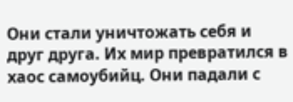Они стали уничтожать себя и друг друга. Их мир превратился в хаос самоубийц. Они падали с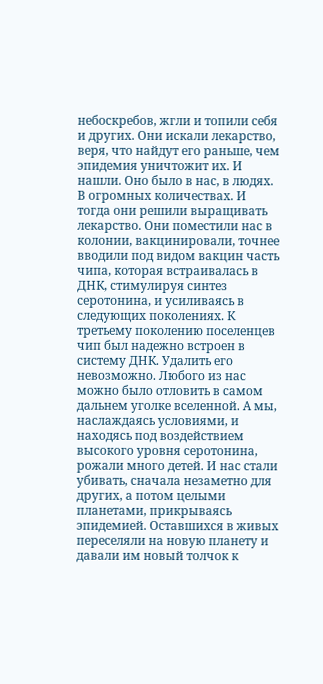небоскребов, жгли и топили себя и других. Они искали лекарство, веря, что найдут его раньше, чем эпидемия уничтожит их. И нашли. Оно было в нас, в людях. В огромных количествах. И тогда они решили выращивать лекарство. Они поместили нас в колонии, вакцинировали, точнее вводили под видом вакцин часть чипа, которая встраивалась в ДНК, стимулируя синтез серотонина, и усиливаясь в следующих поколениях. К третьему поколению поселенцев чип был надежно встроен в систему ДНК. Удалить его невозможно. Любого из нас можно было отловить в самом дальнем уголке вселенной. А мы, наслаждаясь условиями, и находясь под воздействием высокого уровня серотонина, рожали много детей. И нас стали убивать, сначала незаметно для других, а потом целыми планетами, прикрываясь эпидемией. Оставшихся в живых переселяли на новую планету и давали им новый толчок к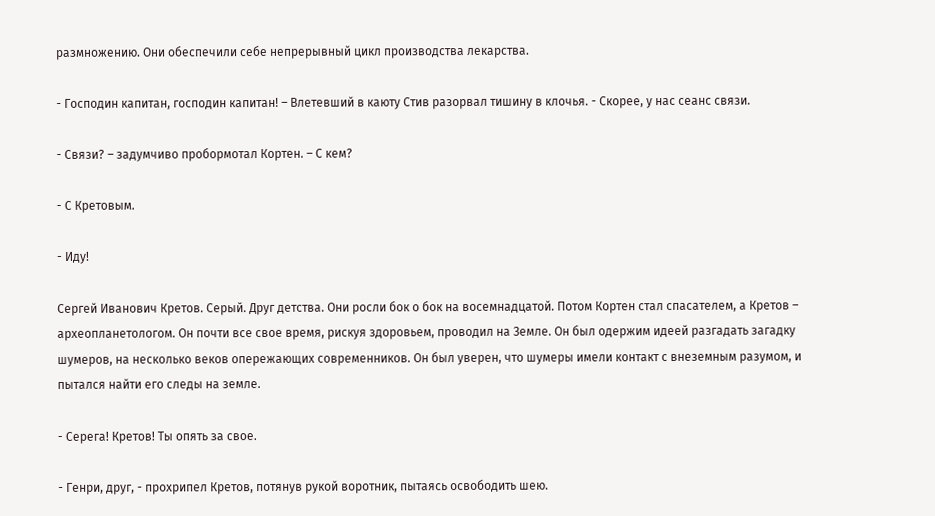размножению. Они обеспечили себе непрерывный цикл производства лекарства.

- Господин капитан, господин капитан! – Влетевший в каюту Стив разорвал тишину в клочья. - Скорее, у нас сеанс связи.

- Связи? – задумчиво пробормотал Кортен. – С кем?

- С Кретовым.

- Иду!

Сергей Иванович Кретов. Серый. Друг детства. Они росли бок о бок на восемнадцатой. Потом Кортен стал спасателем, а Кретов – археопланетологом. Он почти все свое время, рискуя здоровьем, проводил на Земле. Он был одержим идеей разгадать загадку шумеров, на несколько веков опережающих современников. Он был уверен, что шумеры имели контакт с внеземным разумом, и пытался найти его следы на земле.

- Серега! Кретов! Ты опять за свое.

- Генри, друг, - прохрипел Кретов, потянув рукой воротник, пытаясь освободить шею.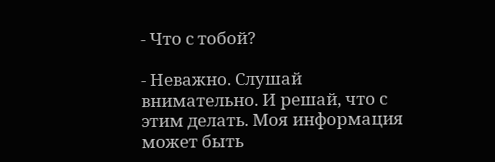- Что с тобой?

- Неважно. Слушай внимательно. И решай, что с этим делать. Моя информация может быть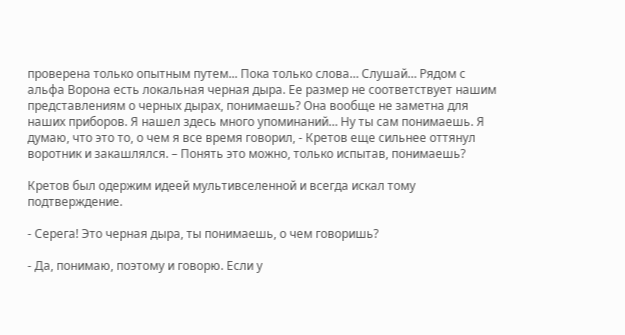проверена только опытным путем... Пока только слова… Слушай… Рядом с альфа Ворона есть локальная черная дыра. Ее размер не соответствует нашим представлениям о черных дырах, понимаешь? Она вообще не заметна для наших приборов. Я нашел здесь много упоминаний… Ну ты сам понимаешь. Я думаю, что это то, о чем я все время говорил, - Кретов еще сильнее оттянул воротник и закашлялся. – Понять это можно, только испытав, понимаешь?

Кретов был одержим идеей мультивселенной и всегда искал тому подтверждение.

- Серега! Это черная дыра, ты понимаешь, о чем говоришь?

- Да, понимаю, поэтому и говорю. Если у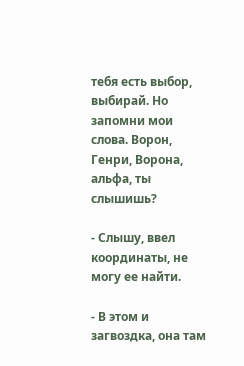тебя есть выбор, выбирай. Но запомни мои слова. Ворон, Генри, Ворона, альфа, ты слышишь?

- Слышу, ввел координаты, не могу ее найти.

- В этом и загвоздка, она там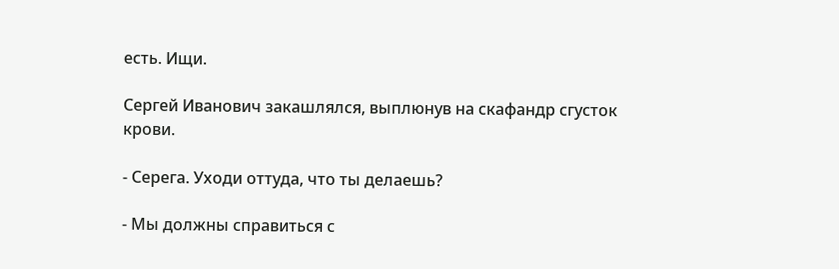есть. Ищи.

Сергей Иванович закашлялся, выплюнув на скафандр сгусток крови.

- Серега. Уходи оттуда, что ты делаешь?

- Мы должны справиться с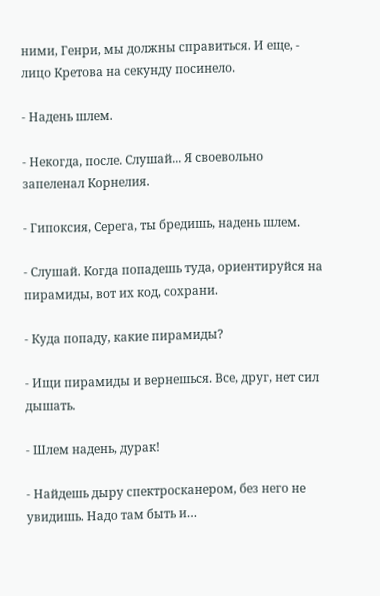ними, Генри, мы должны справиться. И еще, - лицо Кретова на секунду посинело.

- Надень шлем.

- Некогда, после. Слушай... Я своевольно запеленал Корнелия.

- Гипоксия, Серега, ты бредишь, надень шлем.

- Слушай. Когда попадешь туда, ориентируйся на пирамиды, вот их код, сохрани.

- Куда попаду, какие пирамиды?

- Ищи пирамиды и вернешься. Все, друг, нет сил дышать.

- Шлем надень, дурак!

- Найдешь дыру спектросканером, без него не увидишь. Надо там быть и…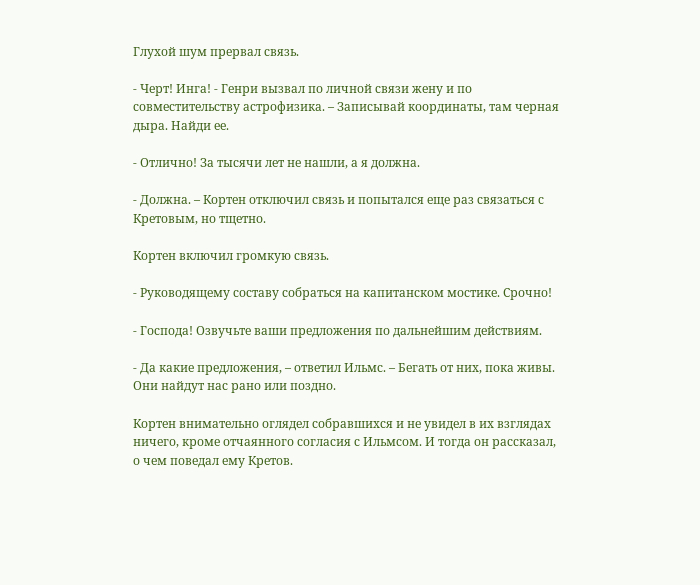Глухой шум прервал связь.

- Черт! Инга! - Генри вызвал по личной связи жену и по совместительству астрофизика. – Записывай координаты, там черная дыра. Найди ее.

- Отлично! За тысячи лет не нашли, а я должна.

- Должна. – Кортен отключил связь и попытался еще раз связаться с Кретовым, но тщетно.

Кортен включил громкую связь.

- Руководящему составу собраться на капитанском мостике. Срочно!

- Господа! Озвучьте ваши предложения по дальнейшим действиям.

- Да какие предложения, – ответил Ильмс. – Бегать от них, пока живы. Они найдут нас рано или поздно.

Кортен внимательно оглядел собравшихся и не увидел в их взглядах ничего, кроме отчаянного согласия с Ильмсом. И тогда он рассказал, о чем поведал ему Кретов.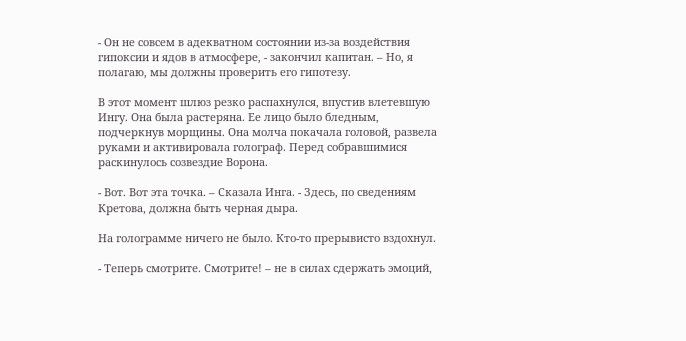- Он не совсем в адекватном состоянии из-за воздействия гипоксии и ядов в атмосфере, - закончил капитан. – Но, я полагаю, мы должны проверить его гипотезу.

В этот момент шлюз резко распахнулся, впустив влетевшую Ингу. Она была растеряна. Ее лицо было бледным, подчеркнув морщины. Она молча покачала головой, развела руками и активировала голограф. Перед собравшимися раскинулось созвездие Ворона.

- Вот. Вот эта точка. – Сказала Инга. - Здесь, по сведениям Кретова, должна быть черная дыра.

На голограмме ничего не было. Кто-то прерывисто вздохнул.

- Теперь смотрите. Смотрите! – не в силах сдержать эмоций,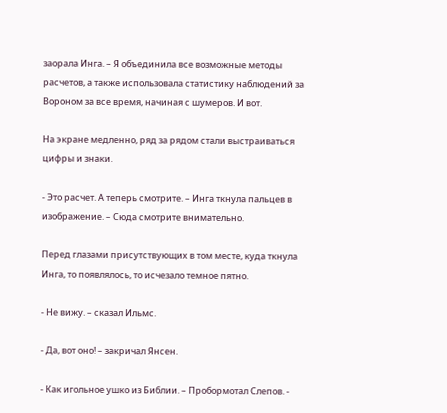заорала Инга. – Я объединила все возможные методы расчетов, а также использовала статистику наблюдений за Вороном за все время, начиная с шумеров. И вот.

На экране медленно, ряд за рядом стали выстраиваться цифры и знаки.

- Это расчет. А теперь смотрите. – Инга ткнула пальцев в изображение. – Сюда смотрите внимательно.

Перед глазами присутствующих в том месте, куда ткнула Инга, то появлялось, то исчезало темное пятно.

- Не вижу. – сказал Ильмс.

- Да, вот оно! – закричал Янсен.

- Как игольное ушко из Библии. – Пробормотал Слепов. -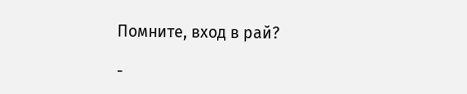Помните, вход в рай?

-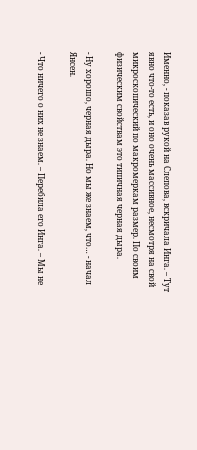Именно, - показав рукой на Слепова, вскричала Инга. – Тут явно что-то есть, и оно очень массивное, несмотря на свой микроскопический по макромеркам размер. По своим физическим свойствам это типичная черная дыра.

- Ну хорошо, черная дыра. Но мы же знаем, что… - начал Янсен.

- Что ничего о них не знаем. – Перебила его Инга. – Мы не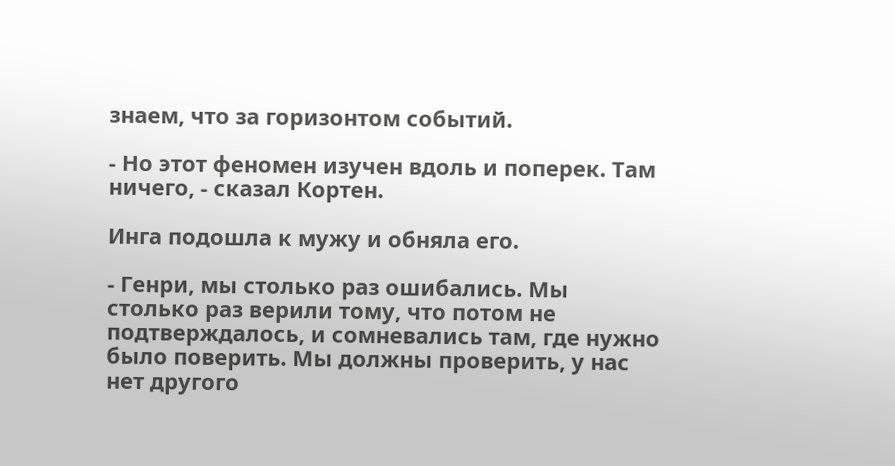знаем, что за горизонтом событий.

- Но этот феномен изучен вдоль и поперек. Там ничего, - сказал Кортен.

Инга подошла к мужу и обняла его.

- Генри, мы столько раз ошибались. Мы столько раз верили тому, что потом не подтверждалось, и сомневались там, где нужно было поверить. Мы должны проверить, у нас нет другого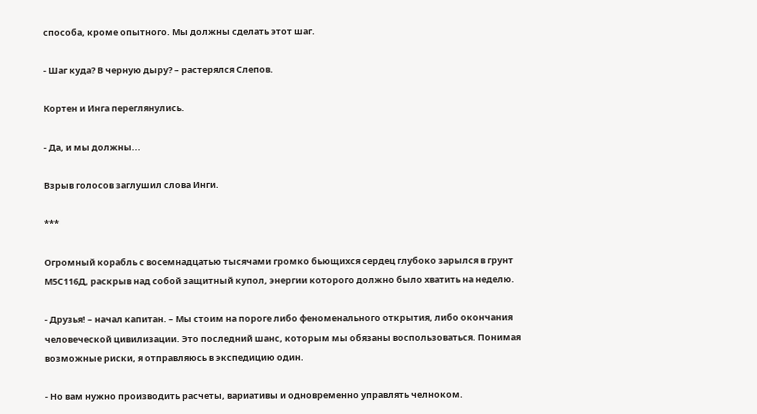способа, кроме опытного. Мы должны сделать этот шаг.

- Шаг куда? В черную дыру? – растерялся Слепов.

Кортен и Инга переглянулись.

- Да, и мы должны...

Взрыв голосов заглушил слова Инги.

***

Огромный корабль с восемнадцатью тысячами громко бьющихся сердец глубоко зарылся в грунт М5С116Д, раскрыв над собой защитный купол, энергии которого должно было хватить на неделю.

- Друзья! – начал капитан. – Мы стоим на пороге либо феноменального открытия, либо окончания человеческой цивилизации. Это последний шанс, которым мы обязаны воспользоваться. Понимая возможные риски, я отправляюсь в экспедицию один.

- Но вам нужно производить расчеты, вариативы и одновременно управлять челноком.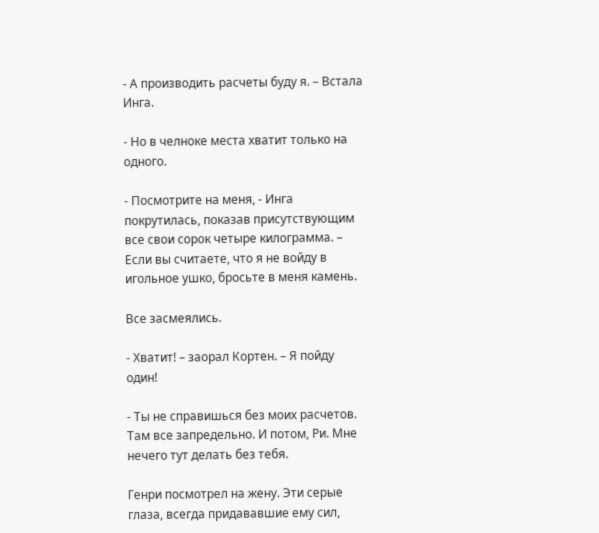- А производить расчеты буду я. – Встала Инга.

- Но в челноке места хватит только на одного.

- Посмотрите на меня, - Инга покрутилась, показав присутствующим все свои сорок четыре килограмма. – Если вы считаете, что я не войду в игольное ушко, бросьте в меня камень.

Все засмеялись.

- Хватит! – заорал Кортен. – Я пойду один!

- Ты не справишься без моих расчетов. Там все запредельно. И потом, Ри. Мне нечего тут делать без тебя.

Генри посмотрел на жену. Эти серые глаза, всегда придававшие ему сил,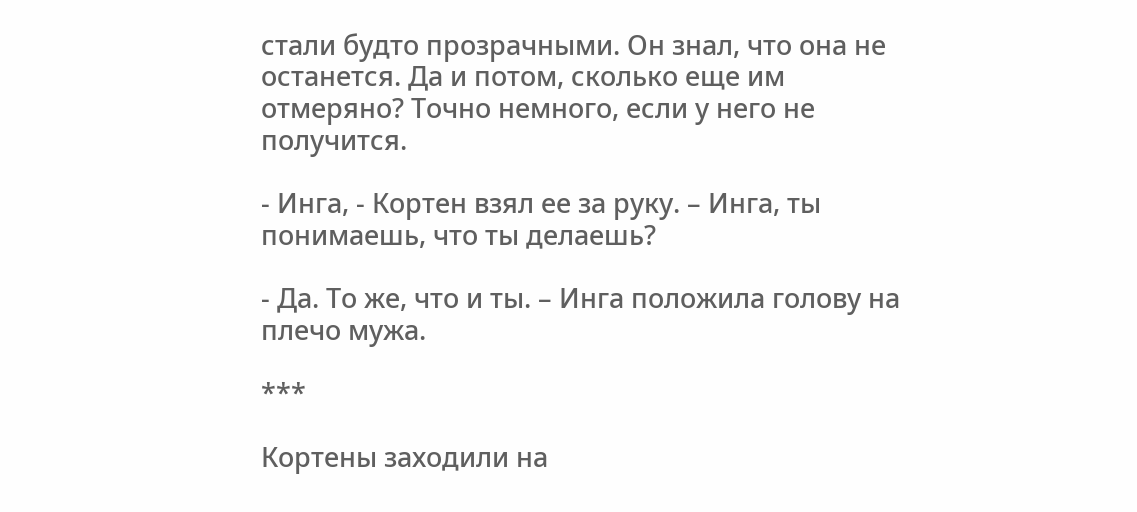стали будто прозрачными. Он знал, что она не останется. Да и потом, сколько еще им отмеряно? Точно немного, если у него не получится.

- Инга, - Кортен взял ее за руку. – Инга, ты понимаешь, что ты делаешь?

- Да. То же, что и ты. – Инга положила голову на плечо мужа.

***

Кортены заходили на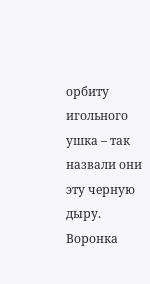орбиту игольного ушка – так назвали они эту черную дыру. Воронка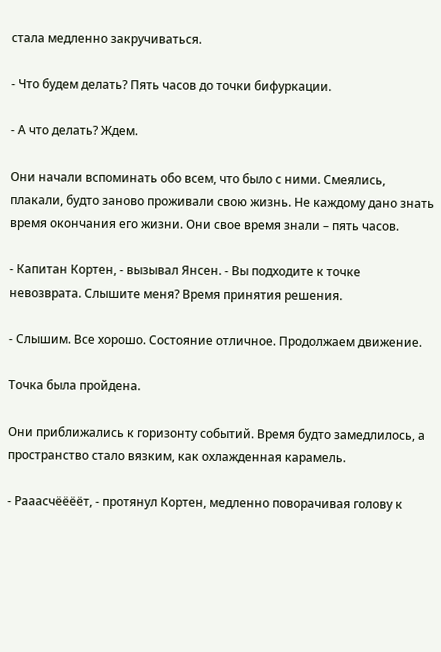стала медленно закручиваться.

- Что будем делать? Пять часов до точки бифуркации.

- А что делать? Ждем.

Они начали вспоминать обо всем, что было с ними. Смеялись, плакали, будто заново проживали свою жизнь. Не каждому дано знать время окончания его жизни. Они свое время знали – пять часов.

- Капитан Кортен, - вызывал Янсен. - Вы подходите к точке невозврата. Слышите меня? Время принятия решения.

- Слышим. Все хорошо. Состояние отличное. Продолжаем движение.

Точка была пройдена.

Они приближались к горизонту событий. Время будто замедлилось, а пространство стало вязким, как охлажденная карамель.

- Рааасчёёёёт, - протянул Кортен, медленно поворачивая голову к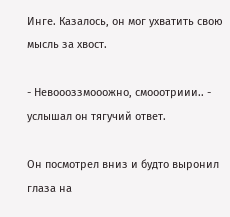Инге. Казалось, он мог ухватить свою мысль за хвост.

- Невоооззмооожно, смооотриии.. - услышал он тягучий ответ.

Он посмотрел вниз и будто выронил глаза на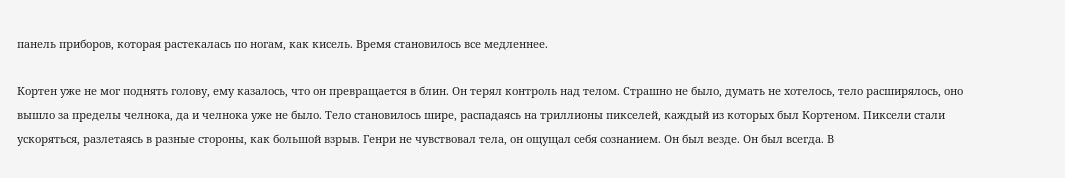панель приборов, которая растекалась по ногам, как кисель. Время становилось все медленнее.

Кортен уже не мог поднять голову, ему казалось, что он превращается в блин. Он терял контроль над телом. Страшно не было, думать не хотелось, тело расширялось, оно вышло за пределы челнока, да и челнока уже не было. Тело становилось шире, распадаясь на триллионы пикселей, каждый из которых был Кортеном. Пиксели стали ускоряться, разлетаясь в разные стороны, как большой взрыв. Генри не чувствовал тела, он ощущал себя сознанием. Он был везде. Он был всегда. В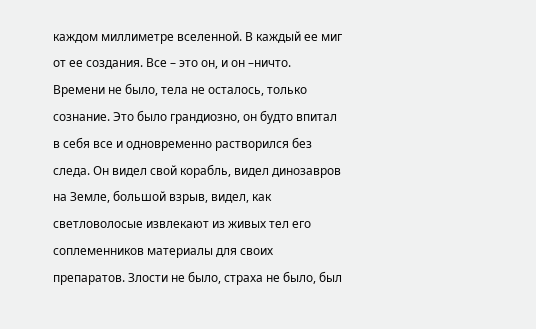каждом миллиметре вселенной. В каждый ее миг от ее создания. Все – это он, и он –ничто. Времени не было, тела не осталось, только сознание. Это было грандиозно, он будто впитал в себя все и одновременно растворился без следа. Он видел свой корабль, видел динозавров на Земле, большой взрыв, видел, как светловолосые извлекают из живых тел его соплеменников материалы для своих препаратов. Злости не было, страха не было, был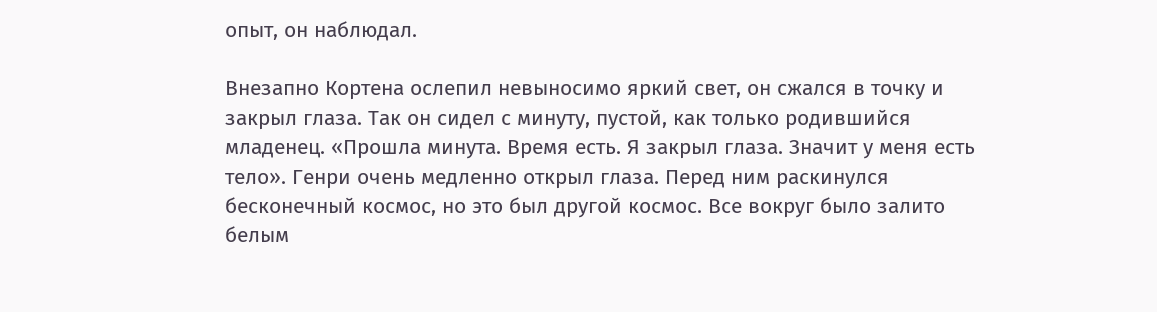опыт, он наблюдал.

Внезапно Кортена ослепил невыносимо яркий свет, он сжался в точку и закрыл глаза. Так он сидел с минуту, пустой, как только родившийся младенец. «Прошла минута. Время есть. Я закрыл глаза. Значит у меня есть тело». Генри очень медленно открыл глаза. Перед ним раскинулся бесконечный космос, но это был другой космос. Все вокруг было залито белым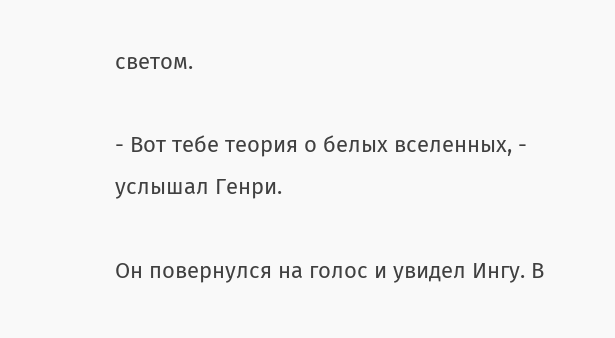светом.

- Вот тебе теория о белых вселенных, - услышал Генри.

Он повернулся на голос и увидел Ингу. В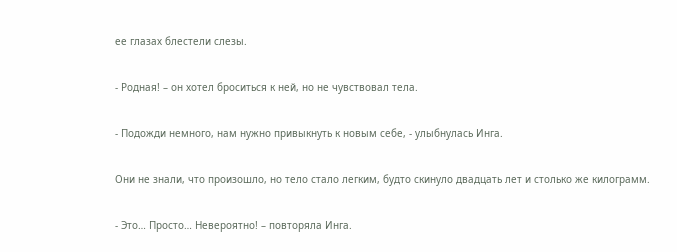ее глазах блестели слезы.

- Родная! – он хотел броситься к ней, но не чувствовал тела.

- Подожди немного, нам нужно привыкнуть к новым себе, - улыбнулась Инга.

Они не знали, что произошло, но тело стало легким, будто скинуло двадцать лет и столько же килограмм.

- Это… Просто… Невероятно! – повторяла Инга.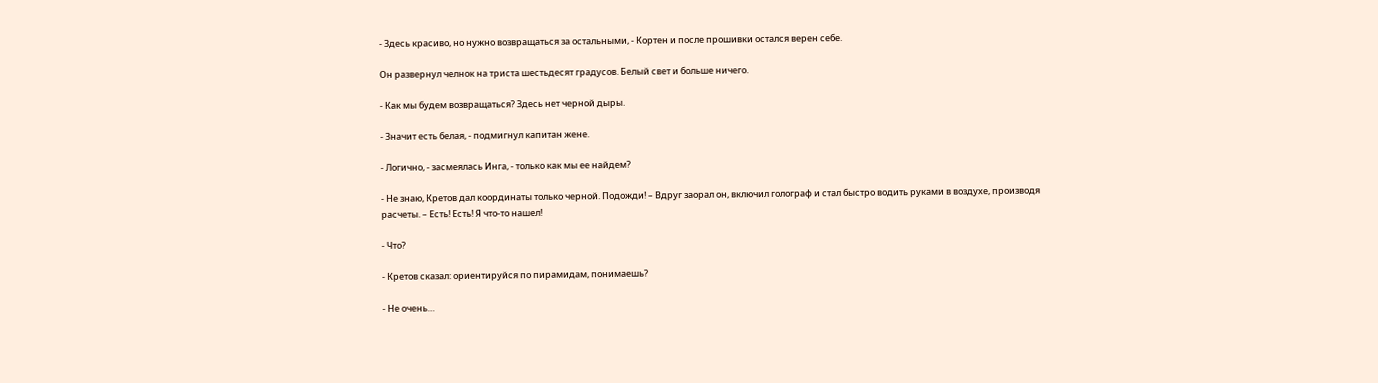- Здесь красиво, но нужно возвращаться за остальными, - Кортен и после прошивки остался верен себе.

Он развернул челнок на триста шестьдесят градусов. Белый свет и больше ничего.

- Как мы будем возвращаться? Здесь нет черной дыры.

- Значит есть белая, - подмигнул капитан жене.

- Логично, - засмеялась Инга, - только как мы ее найдем?

- Не знаю, Кретов дал координаты только черной. Подожди! – Вдруг заорал он, включил голограф и стал быстро водить руками в воздухе, производя расчеты. – Есть! Есть! Я что-то нашел!

- Что?

- Кретов сказал: ориентируйся по пирамидам, понимаешь?

- Не очень…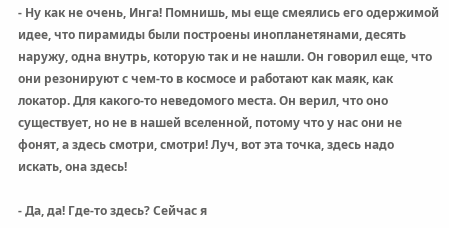- Ну как не очень, Инга! Помнишь, мы еще смеялись его одержимой идее, что пирамиды были построены инопланетянами, десять наружу, одна внутрь, которую так и не нашли. Он говорил еще, что они резонируют с чем-то в космосе и работают как маяк, как локатор. Для какого-то неведомого места. Он верил, что оно существует, но не в нашей вселенной, потому что у нас они не фонят, а здесь смотри, смотри! Луч, вот эта точка, здесь надо искать, она здесь!

- Да, да! Где-то здесь? Сейчас я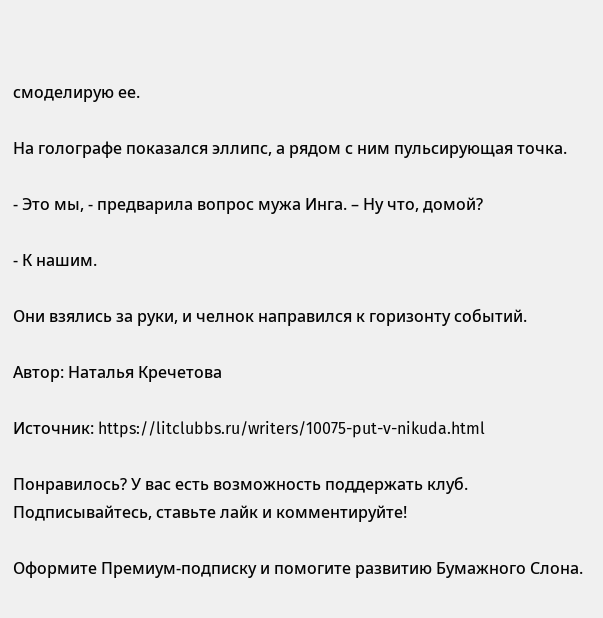смоделирую ее.

На голографе показался эллипс, а рядом с ним пульсирующая точка.

- Это мы, - предварила вопрос мужа Инга. – Ну что, домой?

- К нашим.

Они взялись за руки, и челнок направился к горизонту событий.

Автор: Наталья Кречетова

Источник: https://litclubbs.ru/writers/10075-put-v-nikuda.html

Понравилось? У вас есть возможность поддержать клуб. Подписывайтесь, ставьте лайк и комментируйте!

Оформите Премиум-подписку и помогите развитию Бумажного Слона.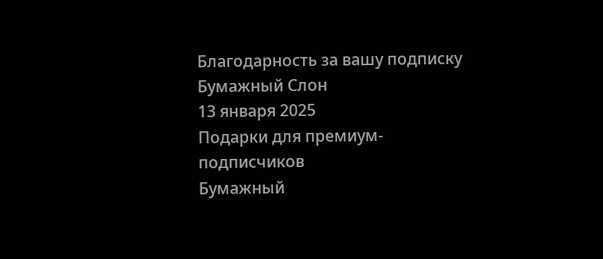Благодарность за вашу подписку
Бумажный Слон
13 января 2025
Подарки для премиум-подписчиков
Бумажный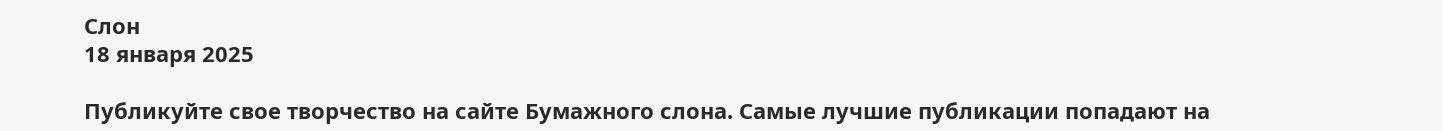Слон
18 января 2025

Публикуйте свое творчество на сайте Бумажного слона. Самые лучшие публикации попадают на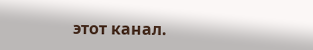этот канал.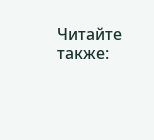Читайте также: